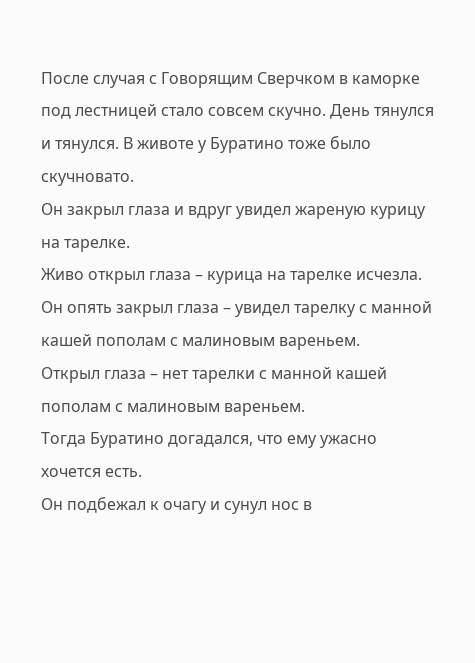После случая с Говорящим Сверчком в каморке под лестницей стало совсем скучно. День тянулся и тянулся. В животе у Буратино тоже было скучновато.
Он закрыл глаза и вдруг увидел жареную курицу на тарелке.
Живо открыл глаза – курица на тарелке исчезла.
Он опять закрыл глаза – увидел тарелку с манной кашей пополам с малиновым вареньем.
Открыл глаза – нет тарелки с манной кашей пополам с малиновым вареньем.
Тогда Буратино догадался, что ему ужасно хочется есть.
Он подбежал к очагу и сунул нос в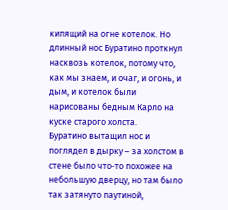кипящий на огне котелок. Но длинный нос Буратино проткнул насквозь котелок, потому что, как мы знаем, и очаг, и огонь, и дым, и котелок были нарисованы бедным Карло на куске старого холста.
Буратино вытащил нос и поглядел в дырку – за холстом в стене было что‐то похожее на небольшую дверцу, но там было так затянуто паутиной,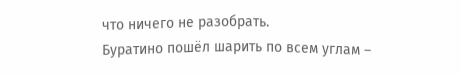что ничего не разобрать.
Буратино пошёл шарить по всем углам –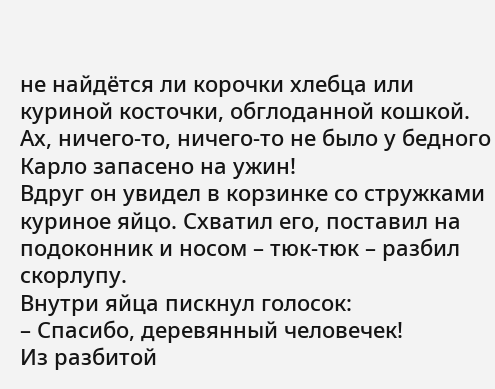не найдётся ли корочки хлебца или куриной косточки, обглоданной кошкой.
Ах, ничего‐то, ничего‐то не было у бедного Карло запасено на ужин!
Вдруг он увидел в корзинке со стружками куриное яйцо. Схватил его, поставил на подоконник и носом – тюк-тюк – разбил скорлупу.
Внутри яйца пискнул голосок:
– Спасибо, деревянный человечек!
Из разбитой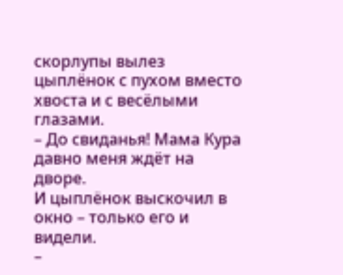скорлупы вылез цыплёнок с пухом вместо хвоста и с весёлыми глазами.
– До свиданья! Мама Кура давно меня ждёт на дворе.
И цыплёнок выскочил в окно – только его и видели.
–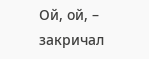Ой, ой, – закричал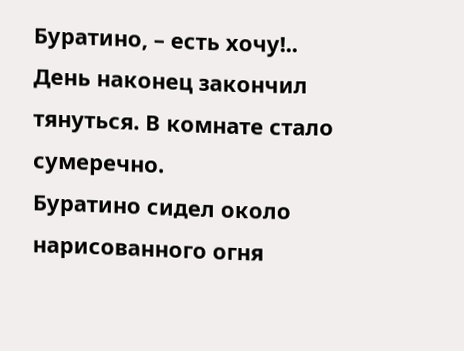Буратино, – есть хочу!..
День наконец закончил тянуться. В комнате стало сумеречно.
Буратино сидел около нарисованного огня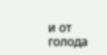и от голода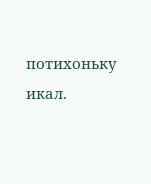потихоньку икал.